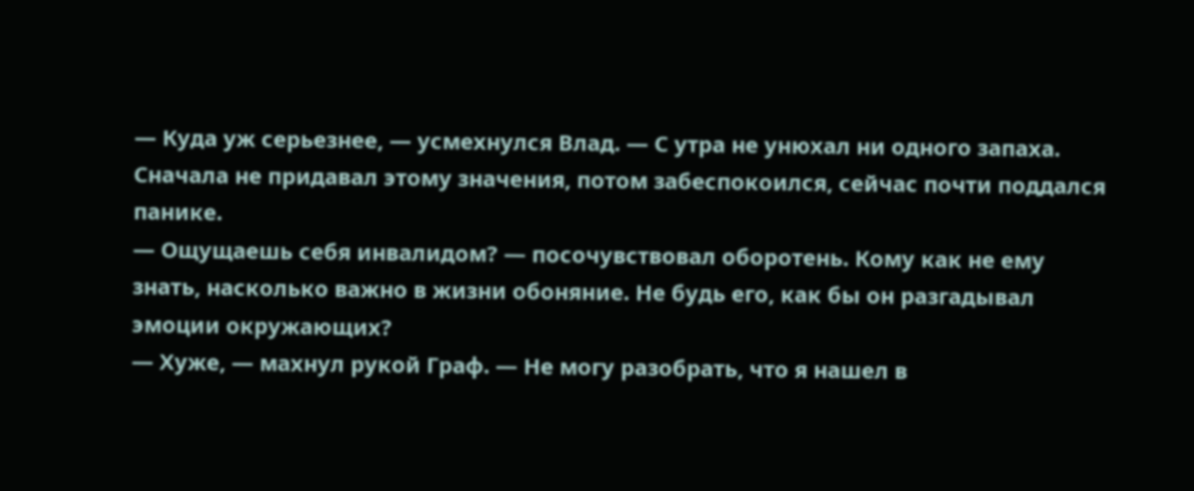— Куда уж серьезнее, — усмехнулся Влад. — С утра не унюхал ни одного запаха. Сначала не придавал этому значения, потом забеспокоился, сейчас почти поддался панике.
— Ощущаешь себя инвалидом? — посочувствовал оборотень. Кому как не ему знать, насколько важно в жизни обоняние. Не будь его, как бы он разгадывал эмоции окружающих?
— Хуже, — махнул рукой Граф. — Не могу разобрать, что я нашел в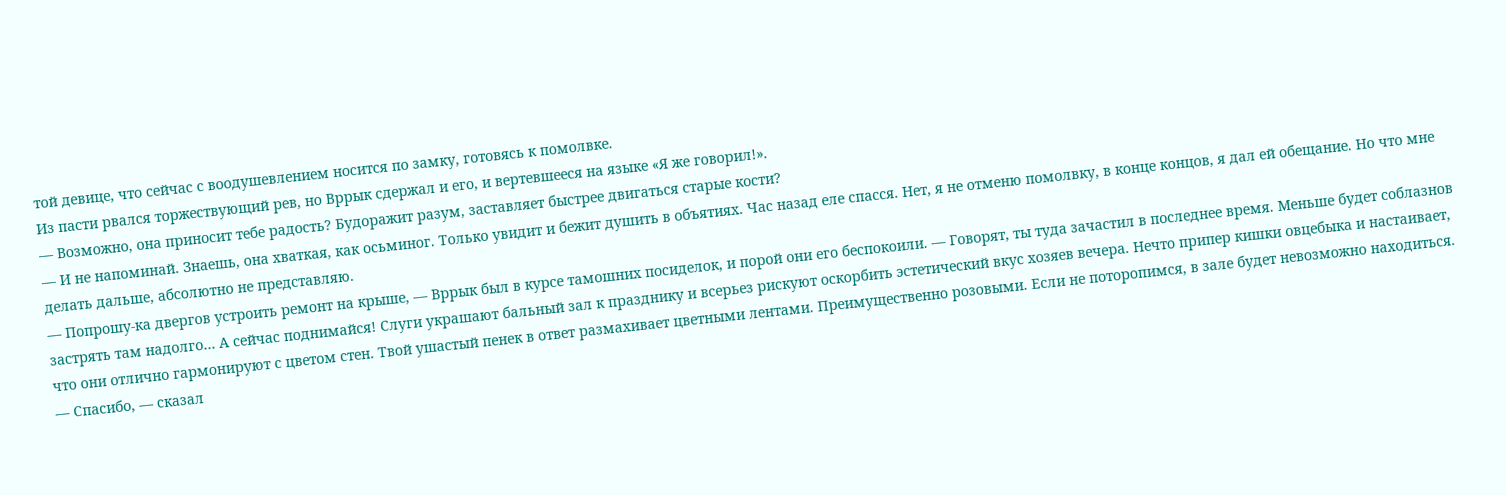той девице, что сейчас с воодушевлением носится по замку, готовясь к помолвке.
Из пасти рвался торжествующий рев, но Вррык сдержал и его, и вертевшееся на языке «Я же говорил!».
— Возможно, она приносит тебе радость? Будоражит разум, заставляет быстрее двигаться старые кости?
— И не напоминай. Знаешь, она хваткая, как осьминог. Только увидит и бежит душить в объятиях. Час назад еле спасся. Нет, я не отменю помолвку, в конце концов, я дал ей обещание. Но что мне делать дальше, абсолютно не представляю.
— Попрошу-ка двергов устроить ремонт на крыше, — Вррык был в курсе тамошних посиделок, и порой они его беспокоили. — Говорят, ты туда зачастил в последнее время. Меньше будет соблазнов застрять там надолго… А сейчас поднимайся! Слуги украшают бальный зал к празднику и всерьез рискуют оскорбить эстетический вкус хозяев вечера. Нечто припер кишки овцебыка и настаивает, что они отлично гармонируют с цветом стен. Твой ушастый пенек в ответ размахивает цветными лентами. Преимущественно розовыми. Если не поторопимся, в зале будет невозможно находиться.
— Спасибо, — сказал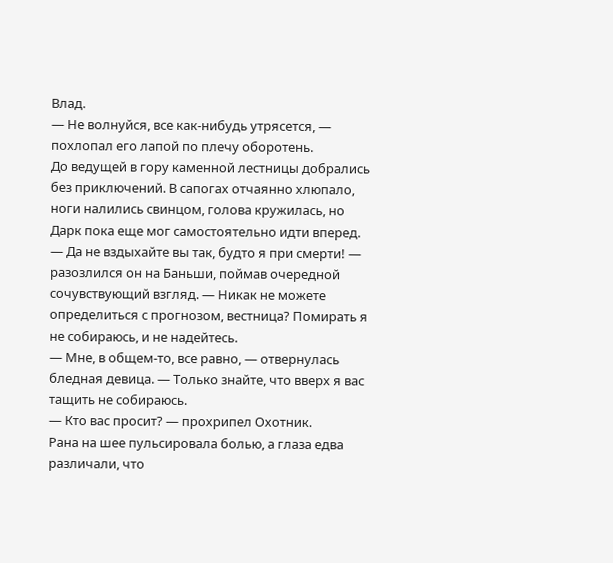Влад.
— Не волнуйся, все как-нибудь утрясется, — похлопал его лапой по плечу оборотень.
До ведущей в гору каменной лестницы добрались без приключений. В сапогах отчаянно хлюпало, ноги налились свинцом, голова кружилась, но Дарк пока еще мог самостоятельно идти вперед.
— Да не вздыхайте вы так, будто я при смерти! — разозлился он на Баньши, поймав очередной сочувствующий взгляд. — Никак не можете определиться с прогнозом, вестница? Помирать я не собираюсь, и не надейтесь.
— Мне, в общем-то, все равно, — отвернулась бледная девица. — Только знайте, что вверх я вас тащить не собираюсь.
— Кто вас просит? — прохрипел Охотник.
Рана на шее пульсировала болью, а глаза едва различали, что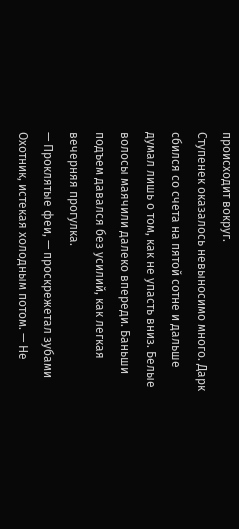происходит вокруг.
Ступенек оказалось невыносимо много. Дарк сбился со счета на пятой сотне и дальше думал лишь о том, как не упасть вниз. Белые волосы маячили далеко впереди. Баньши подъем давался без усилий, как легкая вечерняя прогулка.
— Проклятые феи, — проскрежетал зубами Охотник, истекая холодным потом. — Не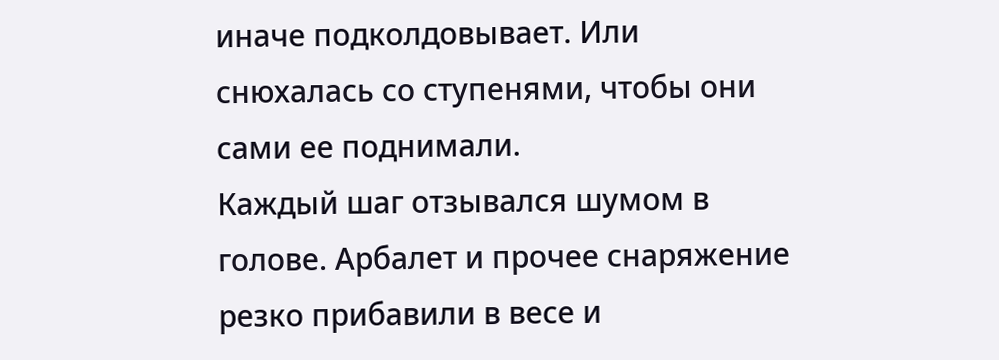иначе подколдовывает. Или снюхалась со ступенями, чтобы они сами ее поднимали.
Каждый шаг отзывался шумом в голове. Арбалет и прочее снаряжение резко прибавили в весе и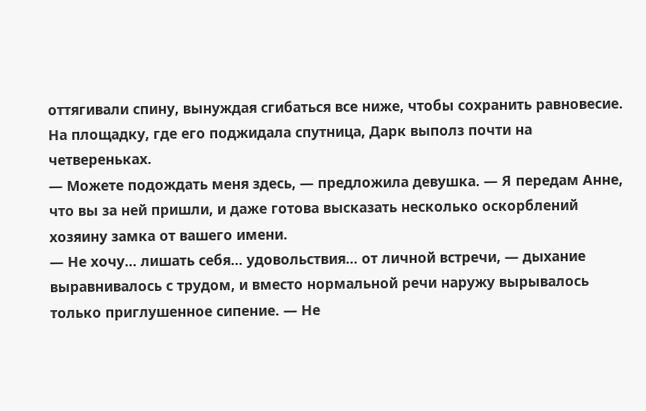оттягивали спину, вынуждая сгибаться все ниже, чтобы сохранить равновесие. На площадку, где его поджидала спутница, Дарк выполз почти на четвереньках.
— Можете подождать меня здесь, — предложила девушка. — Я передам Анне, что вы за ней пришли, и даже готова высказать несколько оскорблений хозяину замка от вашего имени.
— Не хочу… лишать себя… удовольствия… от личной встречи, — дыхание выравнивалось с трудом, и вместо нормальной речи наружу вырывалось только приглушенное сипение. — Не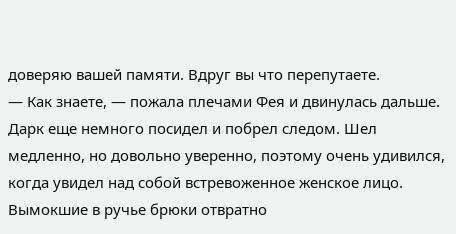доверяю вашей памяти. Вдруг вы что перепутаете.
— Как знаете, — пожала плечами Фея и двинулась дальше.
Дарк еще немного посидел и побрел следом. Шел медленно, но довольно уверенно, поэтому очень удивился, когда увидел над собой встревоженное женское лицо. Вымокшие в ручье брюки отвратно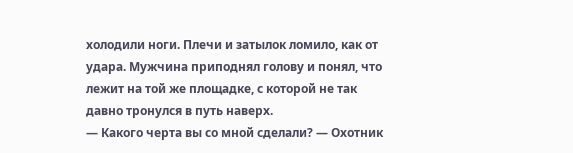холодили ноги. Плечи и затылок ломило, как от удара. Мужчина приподнял голову и понял, что лежит на той же площадке, с которой не так давно тронулся в путь наверх.
— Какого черта вы со мной сделали? — Охотник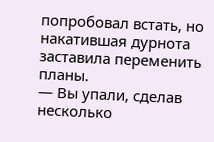попробовал встать, но накатившая дурнота заставила переменить планы.
— Вы упали, сделав несколько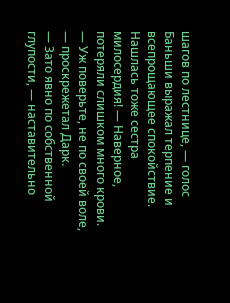шагов по лестнице, — голос Баньши выражал терпение и всепрощающее спокойствие. Нашлась тоже сестра милосердия! — Наверное, потеряли слишком много крови.
— Уж поверьте, не по своей воле, — проскрежетал Дарк.
— Зато явно по собственной глупости, — наставительно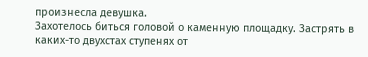произнесла девушка.
Захотелось биться головой о каменную площадку. Застрять в каких-то двухстах ступенях от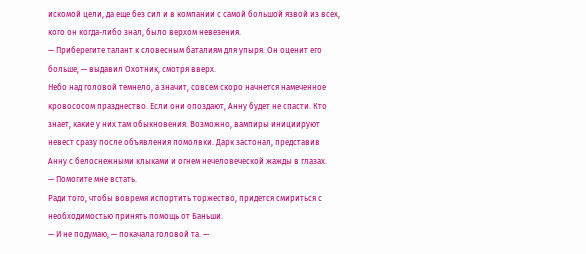искомой цели, да еще без сил и в компании с самой большой язвой из всех, кого он когда-либо знал, было верхом невезения.
— Приберегите талант к словесным баталиям для упыря. Он оценит его больше, — выдавил Охотник, смотря вверх.
Небо над головой темнело, а значит, совсем скоро начнется намеченное кровососом празднество. Если они опоздают, Анну будет не спасти. Кто знает, какие у них там обыкновения. Возможно, вампиры инициируют невест сразу после объявления помолвки. Дарк застонал, представив Анну с белоснежными клыками и огнем нечеловеческой жажды в глазах.
— Помогите мне встать.
Ради того, чтобы вовремя испортить торжество, придется смириться с необходимостью принять помощь от Баньши.
— И не подумаю, — покачала головой та. —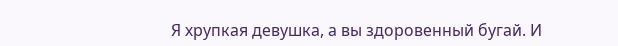Я хрупкая девушка, а вы здоровенный бугай. И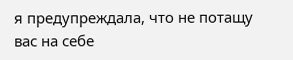я предупреждала, что не потащу вас на себе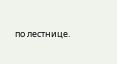по лестнице.